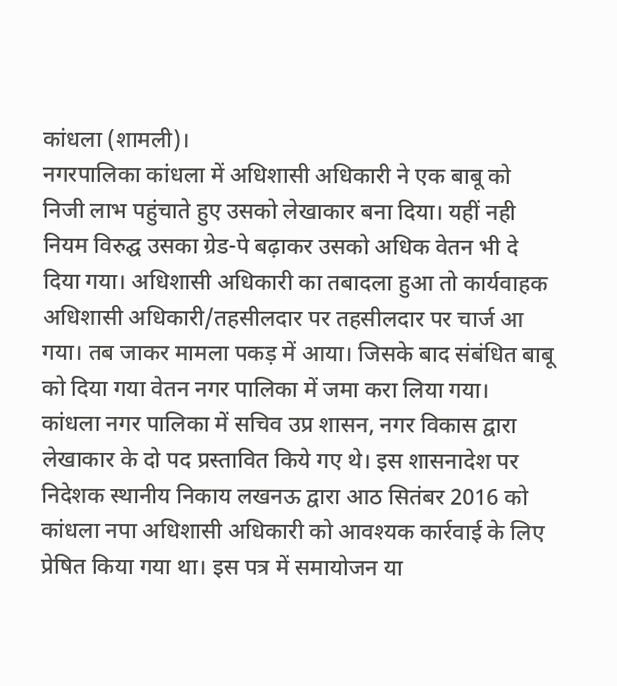कांधला (शामली)।
नगरपालिका कांधला में अधिशासी अधिकारी ने एक बाबू को निजी लाभ पहुंचाते हुए उसको लेखाकार बना दिया। यहीं नही नियम विरुद्घ उसका ग्रेड-पे बढ़ाकर उसको अधिक वेतन भी दे दिया गया। अधिशासी अधिकारी का तबादला हुआ तो कार्यवाहक अधिशासी अधिकारी/तहसीलदार पर तहसीलदार पर चार्ज आ गया। तब जाकर मामला पकड़ में आया। जिसके बाद संबंधित बाबू को दिया गया वेतन नगर पालिका में जमा करा लिया गया।
कांधला नगर पालिका में सचिव उप्र शासन, नगर विकास द्वारा लेखाकार के दो पद प्रस्तावित किये गए थे। इस शासनादेश पर निदेशक स्थानीय निकाय लखनऊ द्वारा आठ सितंबर 2016 को कांधला नपा अधिशासी अधिकारी को आवश्यक कार्रवाई के लिए प्रेषित किया गया था। इस पत्र में समायोजन या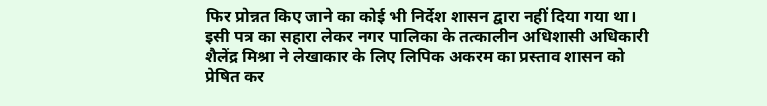फिर प्रोन्नत किए जाने का कोई भी निर्देश शासन द्वारा नहीं दिया गया था। इसी पत्र का सहारा लेकर नगर पालिका के तत्कालीन अधिशासी अधिकारी शैलेंद्र मिश्रा ने लेखाकार के लिए लिपिक अकरम का प्रस्ताव शासन को प्रेषित कर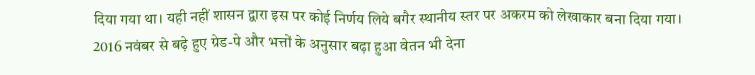दिया गया था। यही नहीं शासन द्वारा इस पर कोई निर्णय लिये बगैर स्थानीय स्तर पर अकरम को लेखाकार बना दिया गया।
2016 नवंबर से बढ़े हुए ग्रेड-पे और भत्तों के अनुसार बढ़ा हुआ वेतन भी देना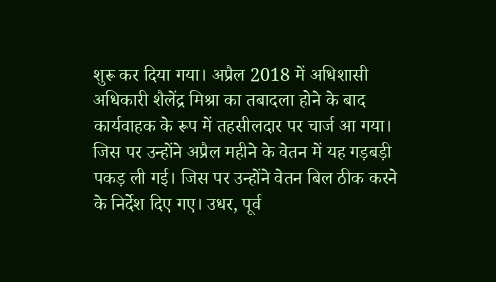शुरू कर दिया गया। अप्रैल 2018 में अधिशासी अधिकारी शैलेंद्र मिश्रा का तबादला होने के बाद कार्यवाहक के रूप में तहसीलदार पर चार्ज आ गया। जिस पर उन्होंने अप्रैल महीने के वेतन में यह गड़बड़ी पकड़ ली गई। जिस पर उन्होंने वेतन बिल ठीक करने के निर्देश दिए गए। उधर, पूर्व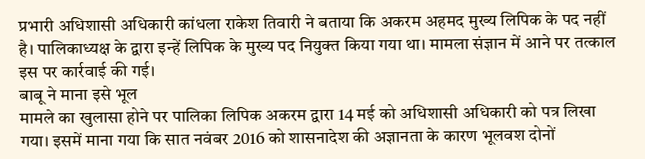प्रभारी अधिशासी अधिकारी कांधला राकेश तिवारी ने बताया कि अकरम अहमद मुख्य लिपिक के पद नहीं है। पालिकाध्यक्ष के द्वारा इन्हें लिपिक के मुख्य पद नियुक्त किया गया था। मामला संज्ञान में आने पर तत्काल इस पर कार्रवाई की गई।
बाबू ने माना इसे भूल
मामले का खुलासा होने पर पालिका लिपिक अकरम द्वारा 14 मई को अधिशासी अधिकारी को पत्र लिखा गया। इसमें माना गया कि सात नवंबर 2016 को शासनादेश की अज्ञानता के कारण भूलवश दोनों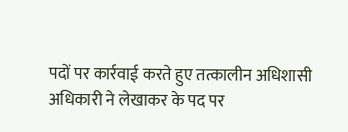पदों पर कार्रवाई करते हुए तत्कालीन अधिशासी अधिकारी ने लेखाकर के पद पर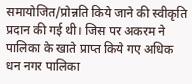समायोजित/प्रोन्नति किये जाने की स्वीकृति प्रदान की गई थी। जिस पर अकरम ने पालिका के खाते प्राप्त किये गए अधिक धन नगर पालिका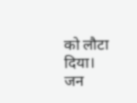को लौटा दिया।
जन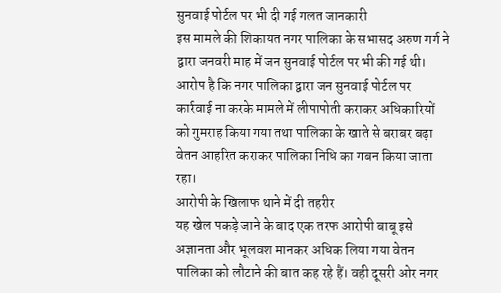सुनवाई पोर्टल पर भी दी गई गलत जानकारी
इस मामले की शिकायत नगर पालिका के सभासद अरुण गर्ग ने द्वारा जनवरी माह में जन सुनवाई पोर्टल पर भी की गई थी। आरोप है कि नगर पालिका द्वारा जन सुनवाई पोर्टल पर कार्रवाई ना करके मामले में लीपापोती कराकर अधिकारियों को गुमराह किया गया तथा पालिका के खाते से बराबर बढ़ा वेतन आहरित कराकर पालिका निधि का गबन किया जाता रहा।
आरोपी के खिलाफ थाने में दी तहरीर
यह खेल पकड़े जाने के बाद एक तरफ आरोपी बाबू इसे अज्ञानता और भूलवश मानकर अधिक लिया गया वेतन पालिका को लौटाने की बात कह रहे हैं। वही दूसरी ओर नगर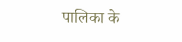पालिका के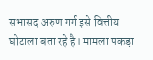सभासद अरुण गर्ग इसे वित्तीय घोटाला बता रहे है। मामला पकड़ा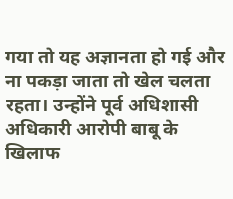गया तो यह अज्ञानता हो गई और ना पकड़ा जाता तो खेल चलता रहता। उन्होंने पूर्व अधिशासी अधिकारी आरोपी बाबू के खिलाफ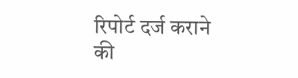रिपोर्ट दर्ज कराने की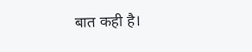बात कही है।